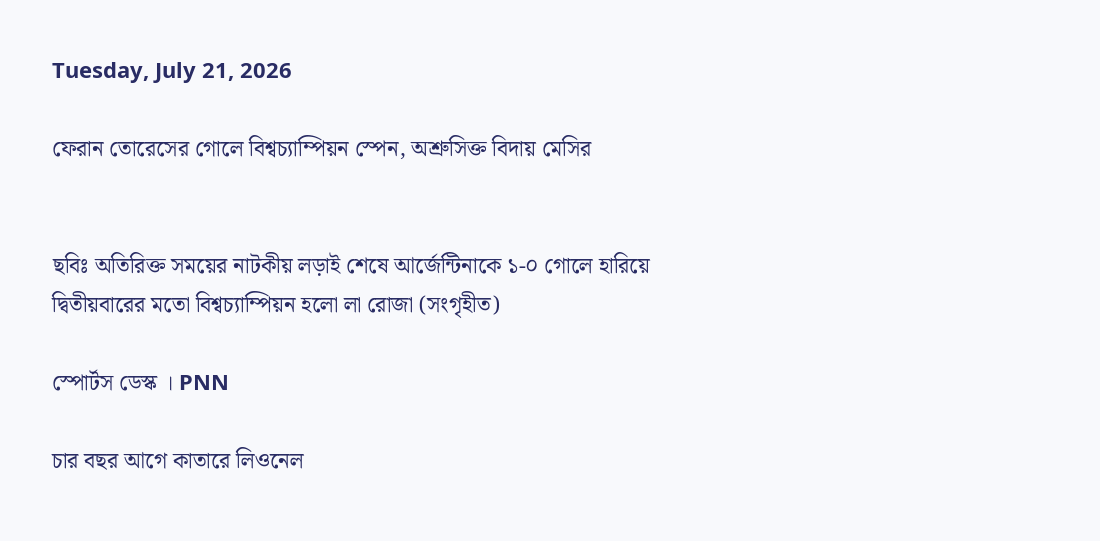Tuesday, July 21, 2026

ফেরান তোরেসের গোলে বিশ্বচ্যাম্পিয়ন স্পেন, অশ্রুসিক্ত বিদায় মেসির


ছবিঃ অতিরিক্ত সময়ের নাটকীয় লড়াই শেষে আর্জেন্টিনাকে ১-০ গোলে হারিয়ে দ্বিতীয়বারের মতো বিশ্বচ্যাম্পিয়ন হলো লা রোজা (সংগৃহীত)

স্পোর্টস ডেস্ক । PNN

চার বছর আগে কাতারে লিওনেল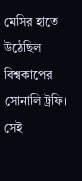মেসির হাতে উঠেছিল বিশ্বকাপের সোনালি ট্রফি। সেই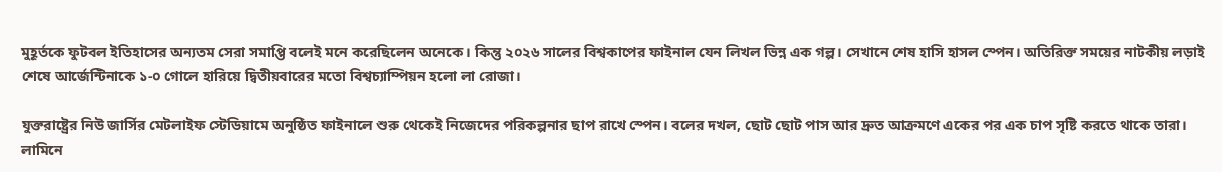মুহূর্তকে ফুটবল ইতিহাসের অন্যতম সেরা সমাপ্তি বলেই মনে করেছিলেন অনেকে। কিন্তু ২০২৬ সালের বিশ্বকাপের ফাইনাল যেন লিখল ভিন্ন এক গল্প। সেখানে শেষ হাসি হাসল স্পেন। অতিরিক্ত সময়ের নাটকীয় লড়াই শেষে আর্জেন্টিনাকে ১-০ গোলে হারিয়ে দ্বিতীয়বারের মতো বিশ্বচ্যাম্পিয়ন হলো লা রোজা।

যুক্তরাষ্ট্রের নিউ জার্সির মেটলাইফ স্টেডিয়ামে অনুষ্ঠিত ফাইনালে শুরু থেকেই নিজেদের পরিকল্পনার ছাপ রাখে স্পেন। বলের দখল, ছোট ছোট পাস আর দ্রুত আক্রমণে একের পর এক চাপ সৃষ্টি করতে থাকে তারা। লামিনে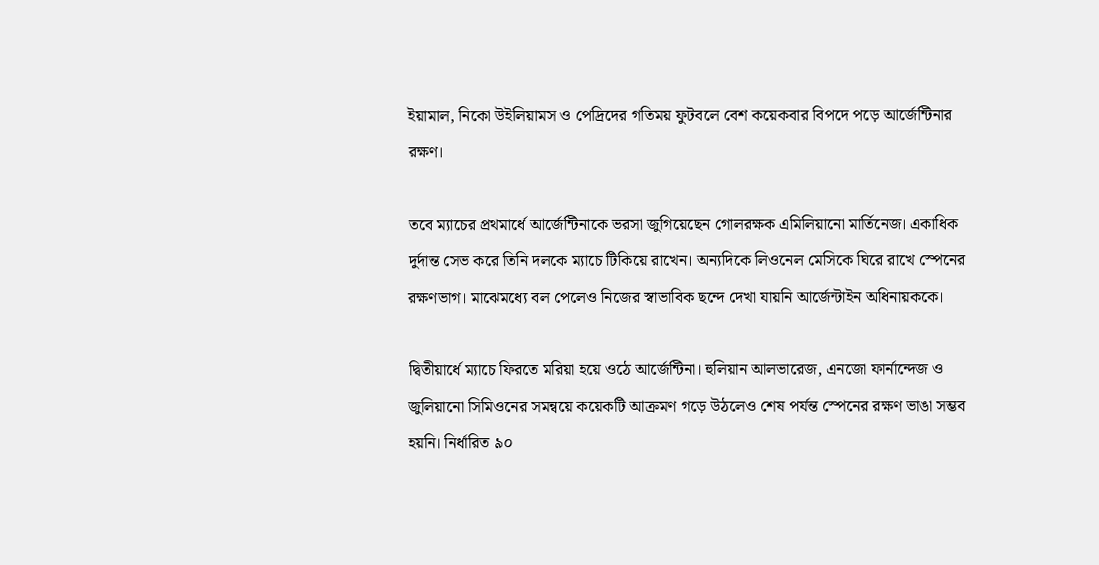ইয়ামাল, নিকো উইলিয়ামস ও পেদ্রিদের গতিময় ফুটবলে বেশ কয়েকবার বিপদে পড়ে আর্জেন্টিনার রক্ষণ।

তবে ম্যাচের প্রথমার্ধে আর্জেন্টিনাকে ভরসা জুগিয়েছেন গোলরক্ষক এমিলিয়ানো মার্তিনেজ। একাধিক দুর্দান্ত সেভ করে তিনি দলকে ম্যাচে টিকিয়ে রাখেন। অন্যদিকে লিওনেল মেসিকে ঘিরে রাখে স্পেনের রক্ষণভাগ। মাঝেমধ্যে বল পেলেও নিজের স্বাভাবিক ছন্দে দেখা যায়নি আর্জেন্টাইন অধিনায়ককে।

দ্বিতীয়ার্ধে ম্যাচে ফিরতে মরিয়া হয়ে ওঠে আর্জেন্টিনা। হুলিয়ান আলভারেজ, এনজো ফার্নান্দেজ ও জুলিয়ানো সিমিওনের সমন্বয়ে কয়েকটি আক্রমণ গড়ে উঠলেও শেষ পর্যন্ত স্পেনের রক্ষণ ভাঙা সম্ভব হয়নি। নির্ধারিত ৯০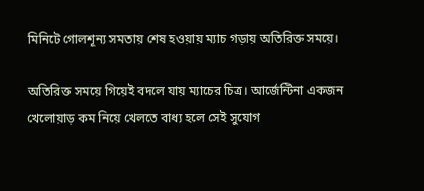মিনিটে গোলশূন্য সমতায় শেষ হওয়ায় ম্যাচ গড়ায় অতিরিক্ত সময়ে।

অতিরিক্ত সময়ে গিয়েই বদলে যায় ম্যাচের চিত্র। আর্জেন্টিনা একজন খেলোয়াড় কম নিয়ে খেলতে বাধ্য হলে সেই সুযোগ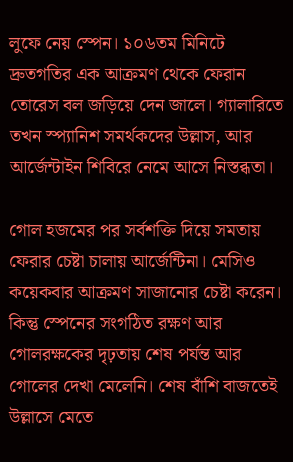লুফে নেয় স্পেন। ১০৬তম মিনিটে দ্রুতগতির এক আক্রমণ থেকে ফেরান তোরেস বল জড়িয়ে দেন জালে। গ্যালারিতে তখন স্প্যানিশ সমর্থকদের উল্লাস, আর আর্জেন্টাইন শিবিরে নেমে আসে নিস্তব্ধতা।

গোল হজমের পর সর্বশক্তি দিয়ে সমতায় ফেরার চেষ্টা চালায় আর্জেন্টিনা। মেসিও কয়েকবার আক্রমণ সাজানোর চেষ্টা করেন। কিন্তু স্পেনের সংগঠিত রক্ষণ আর গোলরক্ষকের দৃঢ়তায় শেষ পর্যন্ত আর গোলের দেখা মেলেনি। শেষ বাঁশি বাজতেই উল্লাসে মেতে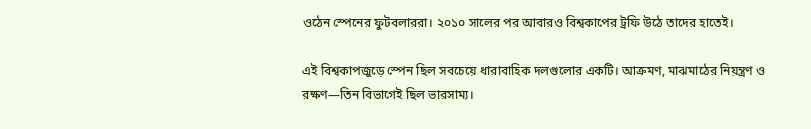ওঠেন স্পেনের ফুটবলাররা। ২০১০ সালের পর আবারও বিশ্বকাপের ট্রফি উঠে তাদের হাতেই।

এই বিশ্বকাপজুড়ে স্পেন ছিল সবচেয়ে ধারাবাহিক দলগুলোর একটি। আক্রমণ, মাঝমাঠের নিয়ন্ত্রণ ও রক্ষণ—তিন বিভাগেই ছিল ভারসাম্য।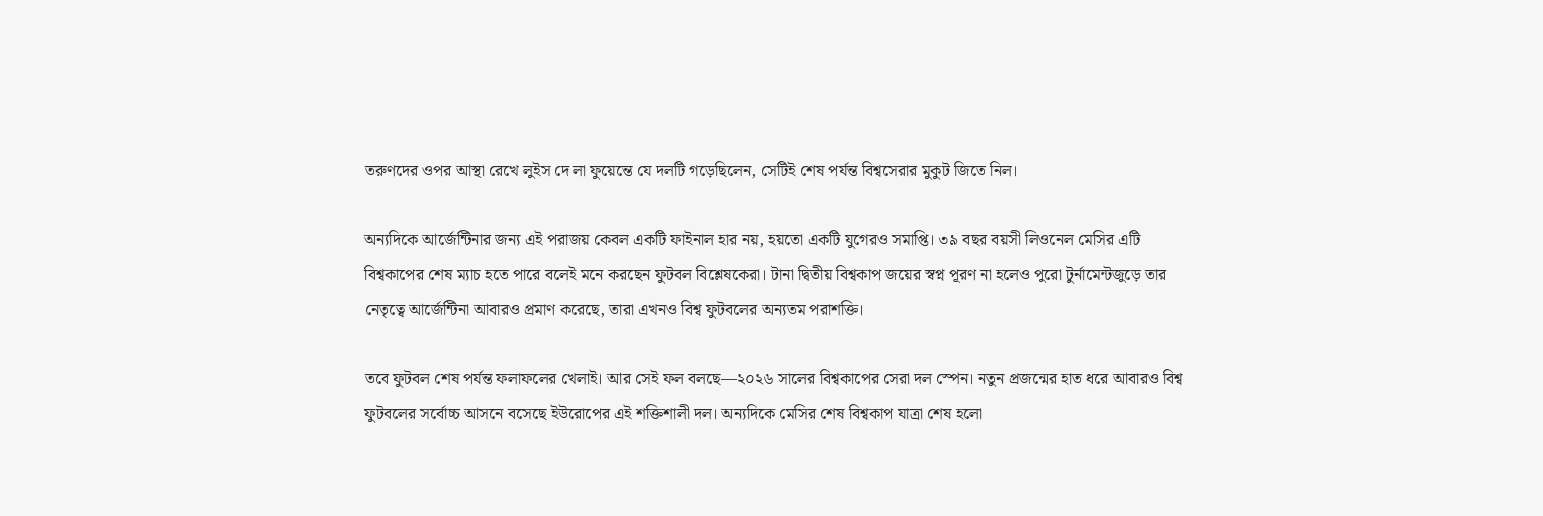তরুণদের ওপর আস্থা রেখে লুইস দে লা ফুয়েন্তে যে দলটি গড়েছিলেন, সেটিই শেষ পর্যন্ত বিশ্বসেরার মুকুট জিতে নিল।

অন্যদিকে আর্জেন্টিনার জন্য এই পরাজয় কেবল একটি ফাইনাল হার নয়, হয়তো একটি যুগেরও সমাপ্তি। ৩৯ বছর বয়সী লিওনেল মেসির এটি বিশ্বকাপের শেষ ম্যাচ হতে পারে বলেই মনে করছেন ফুটবল বিশ্লেষকেরা। টানা দ্বিতীয় বিশ্বকাপ জয়ের স্বপ্ন পূরণ না হলেও পুরো টুর্নামেন্টজুড়ে তার নেতৃত্বে আর্জেন্টিনা আবারও প্রমাণ করেছে, তারা এখনও বিশ্ব ফুটবলের অন্যতম পরাশক্তি।

তবে ফুটবল শেষ পর্যন্ত ফলাফলের খেলাই। আর সেই ফল বলছে—২০২৬ সালের বিশ্বকাপের সেরা দল স্পেন। নতুন প্রজন্মের হাত ধরে আবারও বিশ্ব ফুটবলের সর্বোচ্চ আসনে বসেছে ইউরোপের এই শক্তিশালী দল। অন্যদিকে মেসির শেষ বিশ্বকাপ যাত্রা শেষ হলো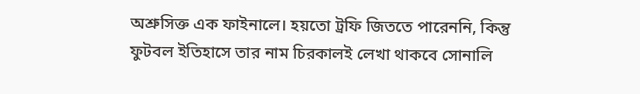অশ্রুসিক্ত এক ফাইনালে। হয়তো ট্রফি জিততে পারেননি, কিন্তু ফুটবল ইতিহাসে তার নাম চিরকালই লেখা থাকবে সোনালি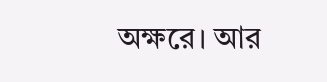অক্ষরে। আর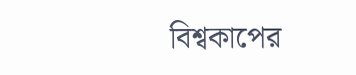বিশ্বকাপের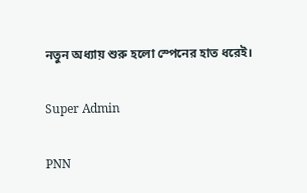নতুন অধ্যায় শুরু হলো স্পেনের হাত ধরেই।

Super Admin

PNN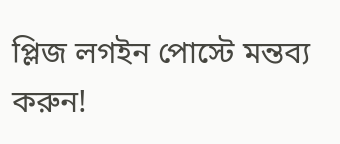প্লিজ লগইন পোস্টে মন্তব্য করুন!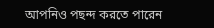আপনিও পছন্দ করতে পারেন